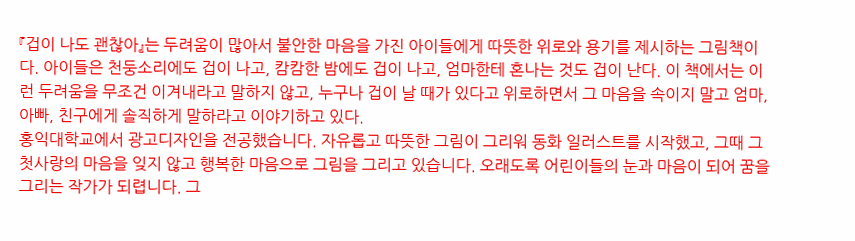『겁이 나도 괜찮아』는 두려움이 많아서 불안한 마음을 가진 아이들에게 따뜻한 위로와 용기를 제시하는 그림책이다. 아이들은 천둥소리에도 겁이 나고, 캄캄한 밤에도 겁이 나고, 엄마한테 혼나는 것도 겁이 난다. 이 책에서는 이런 두려움을 무조건 이겨내라고 말하지 않고, 누구나 겁이 날 때가 있다고 위로하면서 그 마음을 속이지 말고 엄마, 아빠, 친구에게 솔직하게 말하라고 이야기하고 있다.
홍익대학교에서 광고디자인을 전공했습니다. 자유롭고 따뜻한 그림이 그리워 동화 일러스트를 시작했고, 그때 그 첫사랑의 마음을 잊지 않고 행복한 마음으로 그림을 그리고 있습니다. 오래도록 어린이들의 눈과 마음이 되어 꿈을 그리는 작가가 되렵니다. 그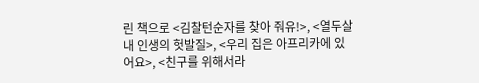린 책으로 <김찰턴순자를 찾아 줘유!>, <열두살 내 인생의 헛발질>, <우리 집은 아프리카에 있어요>, <친구를 위해서라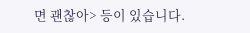면 괜찮아> 등이 있습니다.